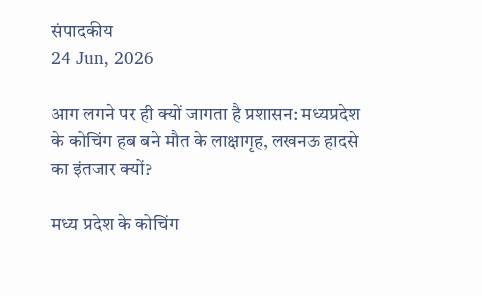संपादकीय
24 Jun, 2026

आग लगने पर ही क्यों जागता है प्रशासन: मध्यप्रदेश के कोचिंग हब बने मौत के लाक्षागृह, लखनऊ हादसे का इंतजार क्यों?

मध्य प्रदेश के कोचिंग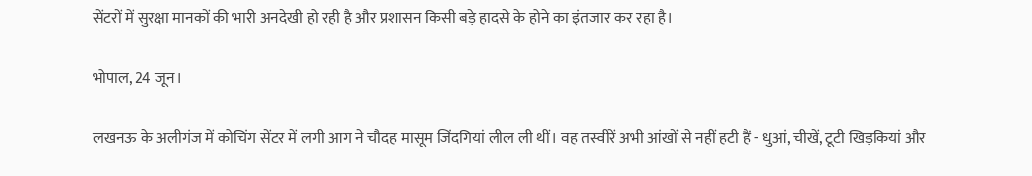सेंटरों में सुरक्षा मानकों की भारी अनदेखी हो रही है और प्रशासन किसी बड़े हादसे के होने का इंतजार कर रहा है।

भोपाल, 24 जून।

लखनऊ के अलीगंज में कोचिंग सेंटर में लगी आग ने चौदह मासूम जिंदगियां लील ली थीं। वह तस्वीरें अभी आंखों से नहीं हटी हैं - धुआं, चीखें, टूटी खिड़कियां और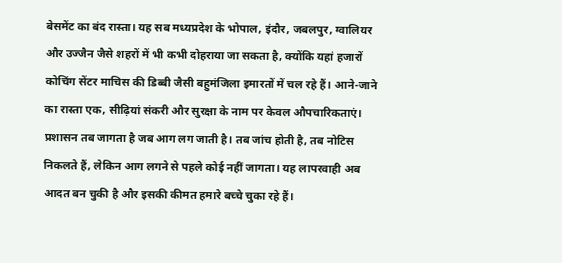बेसमेंट का बंद रास्ता। यह सब मध्यप्रदेश के भोपाल, इंदौर, जबलपुर, ग्वालियर और उज्जैन जैसे शहरों में भी कभी दोहराया जा सकता है, क्योंकि यहां हजारों कोचिंग सेंटर माचिस की डिब्बी जैसी बहुमंजिला इमारतों में चल रहे हैं। आने-जाने का रास्ता एक, सीढ़ियां संकरी और सुरक्षा के नाम पर केवल औपचारिकताएं। प्रशासन तब जागता है जब आग लग जाती है। तब जांच होती है, तब नोटिस निकलते हैं, लेकिन आग लगने से पहले कोई नहीं जागता। यह लापरवाही अब आदत बन चुकी है और इसकी कीमत हमारे बच्चे चुका रहे हैं।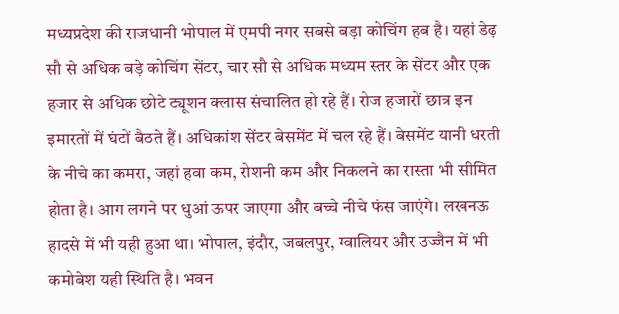मध्यप्रदेश की राजधानी भोपाल में एमपी नगर सबसे बड़ा कोचिंग हब है। यहां डेढ़ सौ से अधिक बड़े कोचिंग सेंटर, चार सौ से अधिक मध्यम स्तर के सेंटर और एक हजार से अधिक छोटे ट्यूशन क्लास संचालित हो रहे हैं। रोज हजारों छात्र इन इमारतों में घंटों बैठते हैं। अधिकांश सेंटर बेसमेंट में चल रहे हैं। बेसमेंट यानी धरती के नीचे का कमरा, जहां हवा कम, रोशनी कम और निकलने का रास्ता भी सीमित होता है। आग लगने पर धुआं ऊपर जाएगा और बच्चे नीचे फंस जाएंगे। लखनऊ हादसे में भी यही हुआ था। भोपाल, इंदौर, जबलपुर, ग्वालियर और उज्जैन में भी कमोबेश यही स्थिति है। भवन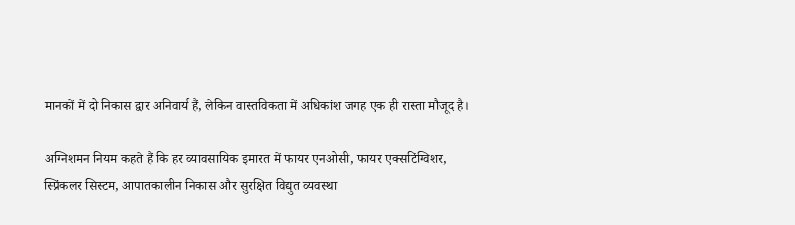मानकों में दो निकास द्वार अनिवार्य हैं, लेकिन वास्तविकता में अधिकांश जगह एक ही रास्ता मौजूद है।

अग्निशमन नियम कहते हैं कि हर व्यावसायिक इमारत में फायर एनओसी, फायर एक्सटिंग्विशर, स्प्रिंकलर सिस्टम, आपातकालीन निकास और सुरक्षित विद्युत व्यवस्था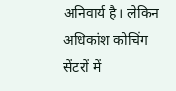अनिवार्य है। लेकिन अधिकांश कोचिंग सेंटरों में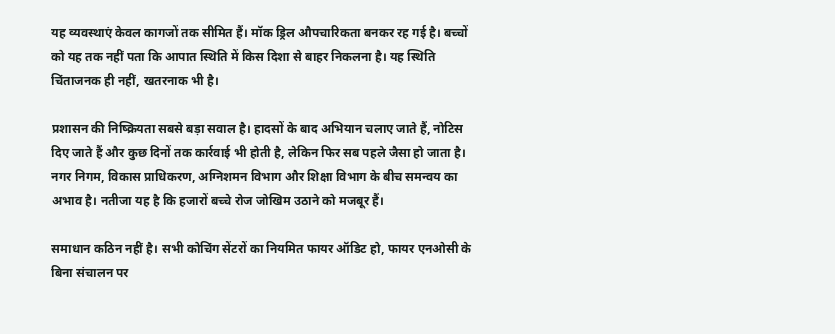यह व्यवस्थाएं केवल कागजों तक सीमित हैं। मॉक ड्रिल औपचारिकता बनकर रह गई है। बच्चों को यह तक नहीं पता कि आपात स्थिति में किस दिशा से बाहर निकलना है। यह स्थिति चिंताजनक ही नहीं, खतरनाक भी है।

प्रशासन की निष्क्रियता सबसे बड़ा सवाल है। हादसों के बाद अभियान चलाए जाते हैं, नोटिस दिए जाते हैं और कुछ दिनों तक कार्रवाई भी होती है, लेकिन फिर सब पहले जैसा हो जाता है। नगर निगम, विकास प्राधिकरण, अग्निशमन विभाग और शिक्षा विभाग के बीच समन्वय का अभाव है। नतीजा यह है कि हजारों बच्चे रोज जोखिम उठाने को मजबूर हैं।

समाधान कठिन नहीं है। सभी कोचिंग सेंटरों का नियमित फायर ऑडिट हो, फायर एनओसी के बिना संचालन पर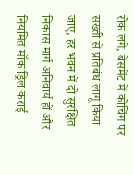रोक लगे, बेसमेंट में कोचिंग पर सख्ती से प्रतिबंध लागू किया जाए, हर भवन में दो सुरक्षित निकास मार्ग अनिवार्य हों और नियमित मॉक ड्रिल कराई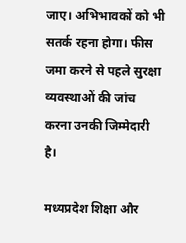जाए। अभिभावकों को भी सतर्क रहना होगा। फीस जमा करने से पहले सुरक्षा व्यवस्थाओं की जांच करना उनकी जिम्मेदारी है।

मध्यप्रदेश शिक्षा और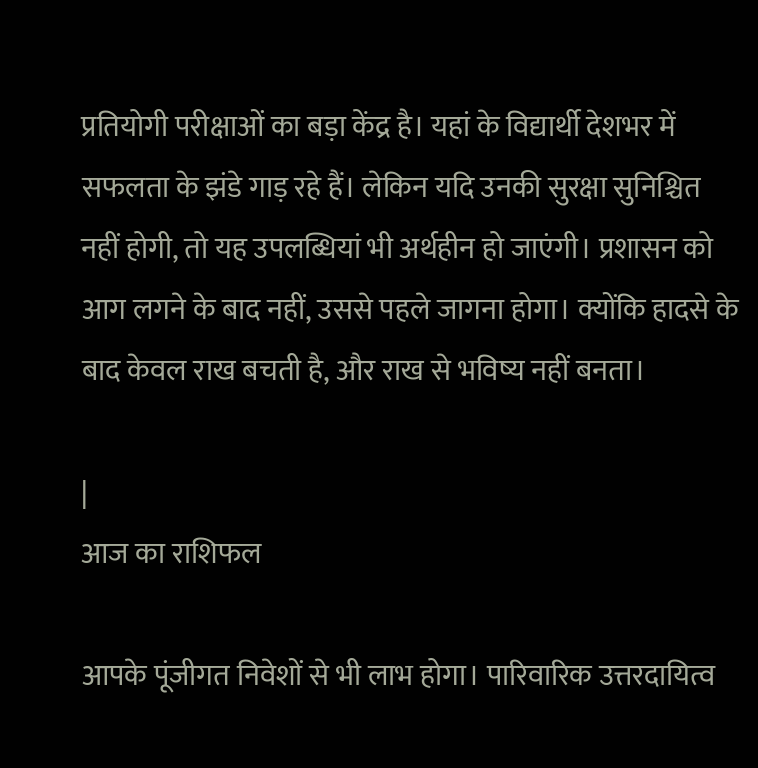प्रतियोगी परीक्षाओं का बड़ा केंद्र है। यहां के विद्यार्थी देशभर में सफलता के झंडे गाड़ रहे हैं। लेकिन यदि उनकी सुरक्षा सुनिश्चित नहीं होगी, तो यह उपलब्धियां भी अर्थहीन हो जाएंगी। प्रशासन को आग लगने के बाद नहीं, उससे पहले जागना होगा। क्योंकि हादसे के बाद केवल राख बचती है, और राख से भविष्य नहीं बनता।

|
आज का राशिफल

आपके पूंजीगत निवेशों से भी लाभ होगा। पारिवारिक उत्तरदायित्व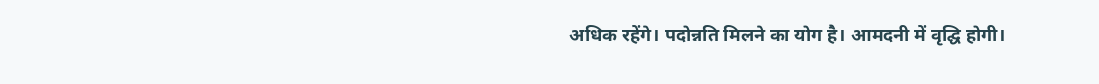अधिक रहेंगे। पदोन्नति मिलने का योग है। आमदनी में वृद्घि होगी।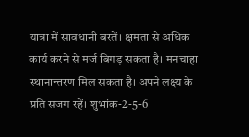यात्रा में सावधानी बरतें। क्षमता से अधिक कार्य करने से मर्ज बिगड़ सकता है। मनचाहा स्थानान्तरण मिल सकता है। अपने लक्ष्य के प्रति सजग रहें। शुभांक-2-5-6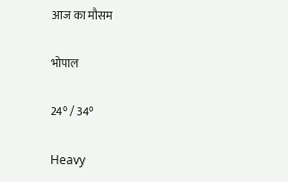आज का मौसम

भोपाल

24° / 34°

Heavy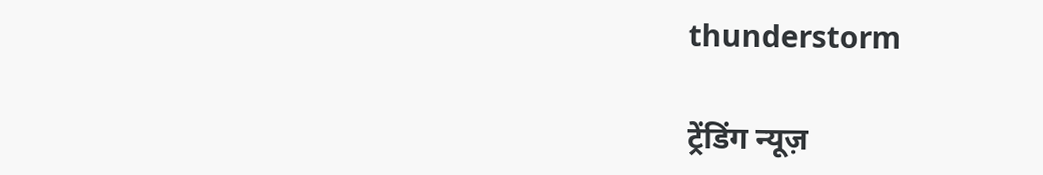thunderstorm

ट्रेंडिंग न्यूज़